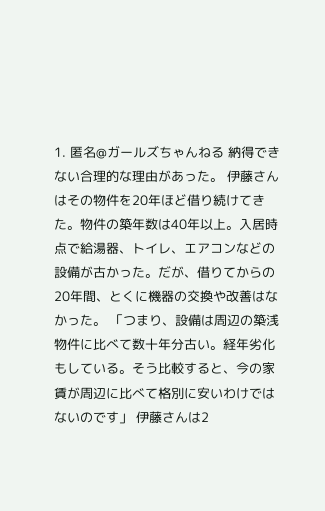1. 匿名@ガールズちゃんねる 納得できない合理的な理由があった。 伊藤さんはその物件を20年ほど借り続けてきた。物件の築年数は40年以上。入居時点で給湯器、トイレ、エアコンなどの設備が古かった。だが、借りてからの20年間、とくに機器の交換や改善はなかった。 「つまり、設備は周辺の築浅物件に比べて数十年分古い。経年劣化もしている。そう比較すると、今の家賃が周辺に比べて格別に安いわけではないのです」 伊藤さんは2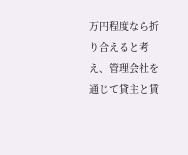万円程度なら折り合えると考え、管理会社を通じて貸主と賃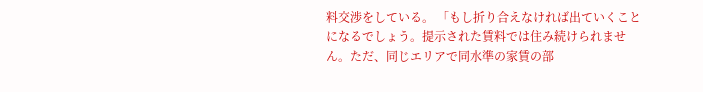料交渉をしている。 「もし折り合えなければ出ていくことになるでしょう。提示された賃料では住み続けられません。ただ、同じエリアで同水準の家賃の部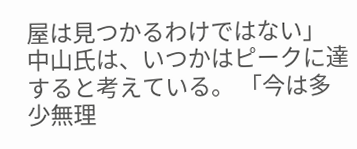屋は見つかるわけではない」 中山氏は、いつかはピークに達すると考えている。 「今は多少無理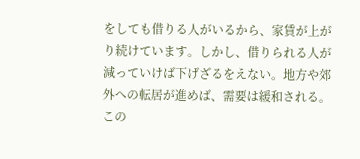をしても借りる人がいるから、家賃が上がり続けています。しかし、借りられる人が減っていけば下げざるをえない。地方や郊外への転居が進めば、需要は緩和される。この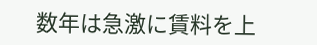数年は急激に賃料を上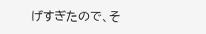げすぎたので、そ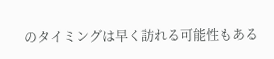のタイミングは早く訪れる可能性もある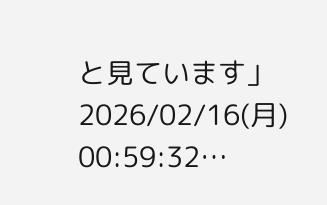と見ています」 2026/02/16(月) 00:59:32…